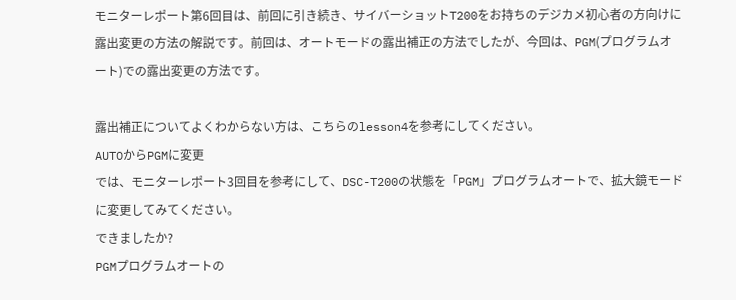モニターレポート第6回目は、前回に引き続き、サイバーショットT200をお持ちのデジカメ初心者の方向けに露出変更の方法の解説です。前回は、オートモードの露出補正の方法でしたが、今回は、PGM(プログラムオート)での露出変更の方法です。

露出補正についてよくわからない方は、こちらのlesson4を参考にしてください。
AUTOからPGMに変更
では、モニターレポート3回目を参考にして、DSC-T200の状態を「PGM」プログラムオートで、拡大鏡モードに変更してみてください。
できましたか?
PGMプログラムオートの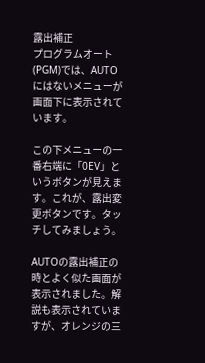露出補正
プログラムオート(PGM)では、AUTOにはないメニューが画面下に表示されています。

この下メニューの一番右端に「0EV」というボタンが見えます。これが、露出変更ボタンです。タッチしてみましょう。

AUTOの露出補正の時とよく似た画面が表示されました。解説も表示されていますが、オレンジの三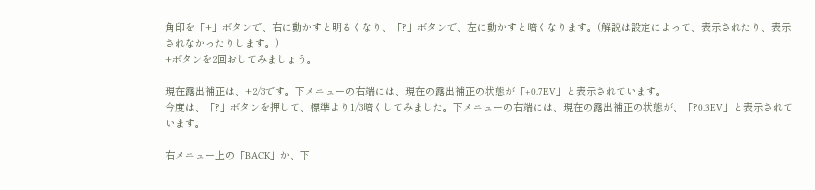角印を「+」ボタンで、右に動かすと明るくなり、「?」ボタンで、左に動かすと暗くなります。(解説は設定によって、表示されたり、表示されなかったりします。)
+ボタンを2回おしてみましょう。

現在露出補正は、+2/3です。下メニューの右端には、現在の露出補正の状態が「+0.7EV」と表示されています。
今度は、「?」ボタンを押して、標準より1/3暗くしてみました。下メニューの右端には、現在の露出補正の状態が、「?0.3EV」と表示されています。

右メニュー上の「BACK」か、下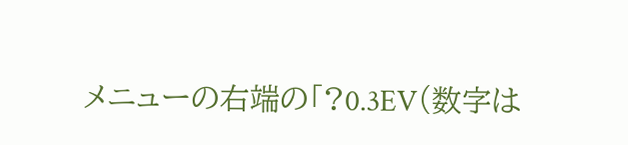メニューの右端の「?0.3EV(数字は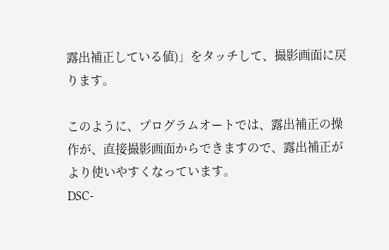露出補正している値)」をタッチして、撮影画面に戻ります。

このように、プログラムオートでは、露出補正の操作が、直接撮影画面からできますので、露出補正がより使いやすくなっています。
DSC-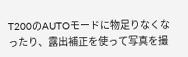T200のAUTOモードに物足りなくなったり、露出補正を使って写真を撮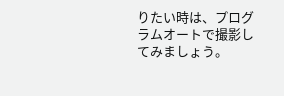りたい時は、プログラムオートで撮影してみましょう。